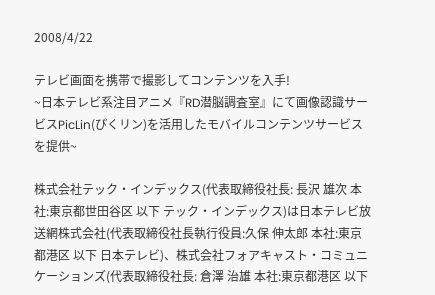2008/4/22

テレビ画面を携帯で撮影してコンテンツを入手!
~日本テレビ系注目アニメ『RD潜脳調査室』にて画像認識サービスPicLin(ぴくリン)を活用したモバイルコンテンツサービスを提供~

株式会社テック・インデックス(代表取締役社長: 長沢 雄次 本社:東京都世田谷区 以下 テック・インデックス)は日本テレビ放送網株式会社(代表取締役社長執行役員:久保 伸太郎 本社:東京都港区 以下 日本テレビ)、株式会社フォアキャスト・コミュニケーションズ(代表取締役社長: 倉澤 治雄 本社:東京都港区 以下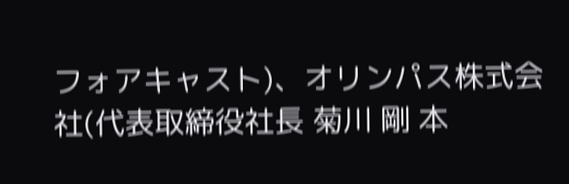フォアキャスト)、オリンパス株式会社(代表取締役社長 菊川 剛 本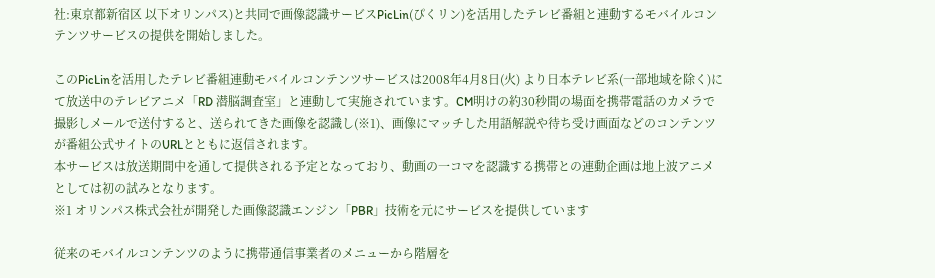社:東京都新宿区 以下オリンパス)と共同で画像認識サービスPicLin(ぴくリン)を活用したテレビ番組と連動するモバイルコンテンツサービスの提供を開始しました。

このPicLinを活用したテレビ番組連動モバイルコンテンツサービスは2008年4月8日(火) より日本テレビ系(一部地域を除く)にて放送中のテレビアニメ「RD 潜脳調査室」と連動して実施されています。CM明けの約30秒間の場面を携帯電話のカメラで撮影しメールで送付すると、送られてきた画像を認識し(※1)、画像にマッチした用語解説や待ち受け画面などのコンテンツが番組公式サイトのURLとともに返信されます。
本サービスは放送期間中を通して提供される予定となっており、動画の一コマを認識する携帯との連動企画は地上波アニメとしては初の試みとなります。
※1 オリンパス株式会社が開発した画像認識エンジン「PBR」技術を元にサービスを提供しています

従来のモバイルコンテンツのように携帯通信事業者のメニューから階層を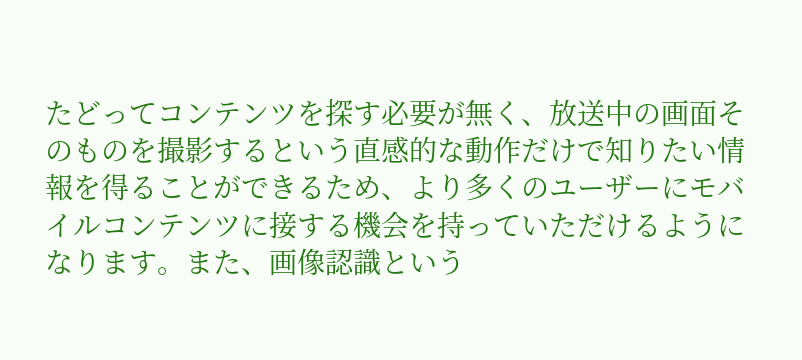たどってコンテンツを探す必要が無く、放送中の画面そのものを撮影するという直感的な動作だけで知りたい情報を得ることができるため、より多くのユーザーにモバイルコンテンツに接する機会を持っていただけるようになります。また、画像認識という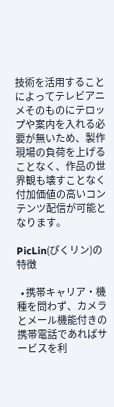技術を活用することによってテレビアニメそのものにテロップや案内を入れる必要が無いため、製作現場の負荷を上げることなく、作品の世界観も壊すことなく付加価値の高いコンテンツ配信が可能となります。

PicLin(ぴくリン)の特徴

  • 携帯キャリア・機種を問わず、カメラとメール機能付きの携帯電話であればサービスを利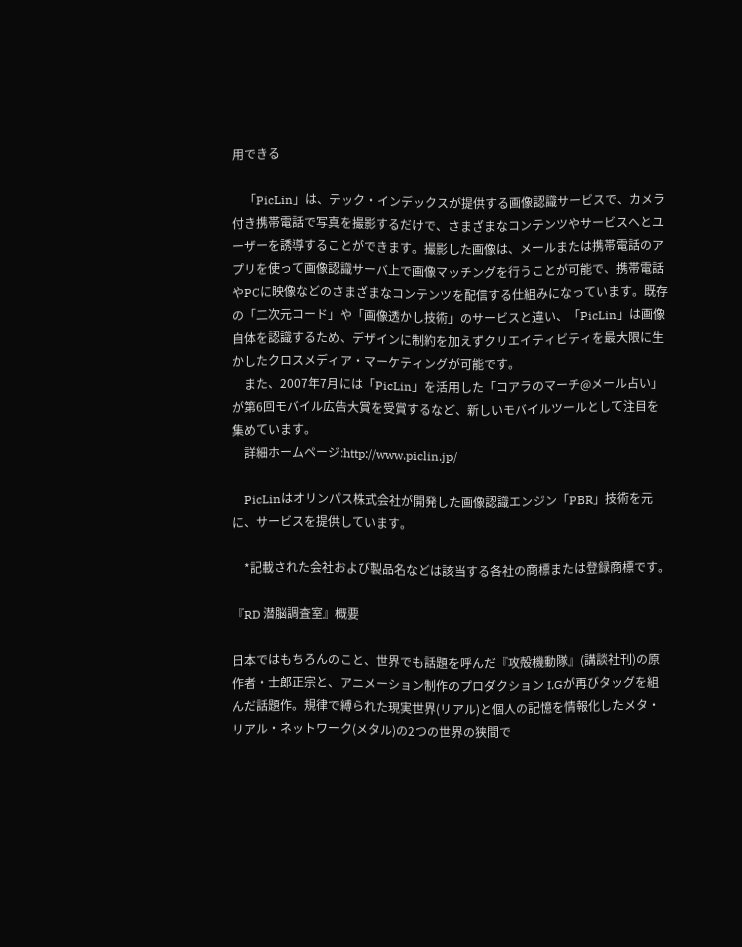用できる

    「PicLin」は、テック・インデックスが提供する画像認識サービスで、カメラ付き携帯電話で写真を撮影するだけで、さまざまなコンテンツやサービスへとユーザーを誘導することができます。撮影した画像は、メールまたは携帯電話のアプリを使って画像認識サーバ上で画像マッチングを行うことが可能で、携帯電話やPCに映像などのさまざまなコンテンツを配信する仕組みになっています。既存の「二次元コード」や「画像透かし技術」のサービスと違い、「PicLin」は画像自体を認識するため、デザインに制約を加えずクリエイティビティを最大限に生かしたクロスメディア・マーケティングが可能です。
    また、2007年7月には「PicLin」を活用した「コアラのマーチ@メール占い」が第6回モバイル広告大賞を受賞するなど、新しいモバイルツールとして注目を集めています。
    詳細ホームページ:http://www.piclin.jp/

    PicLinはオリンパス株式会社が開発した画像認識エンジン「PBR」技術を元に、サービスを提供しています。

    *記載された会社および製品名などは該当する各社の商標または登録商標です。

『RD 潜脳調査室』概要

日本ではもちろんのこと、世界でも話題を呼んだ『攻殻機動隊』(講談社刊)の原作者・士郎正宗と、アニメーション制作のプロダクション I.Gが再びタッグを組んだ話題作。規律で縛られた現実世界(リアル)と個人の記憶を情報化したメタ・リアル・ネットワーク(メタル)の2つの世界の狭間で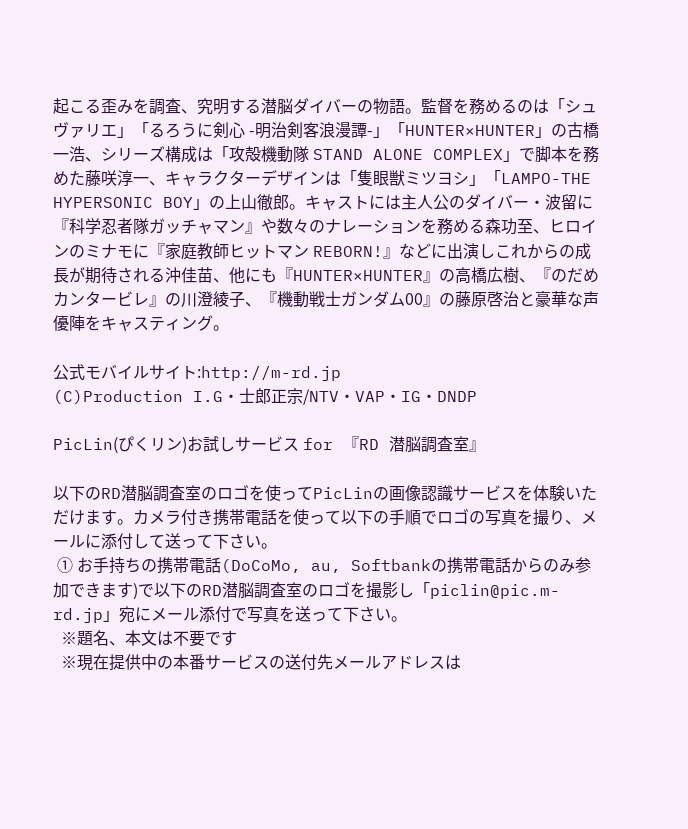起こる歪みを調査、究明する潜脳ダイバーの物語。監督を務めるのは「シュヴァリエ」「るろうに剣心 -明治剣客浪漫譚-」「HUNTER×HUNTER」の古橋一浩、シリーズ構成は「攻殻機動隊 STAND ALONE COMPLEX」で脚本を務めた藤咲淳一、キャラクターデザインは「隻眼獣ミツヨシ」「LAMPO-THE HYPERSONIC BOY」の上山徹郎。キャストには主人公のダイバー・波留に『科学忍者隊ガッチャマン』や数々のナレーションを務める森功至、ヒロインのミナモに『家庭教師ヒットマン REBORN!』などに出演しこれからの成長が期待される沖佳苗、他にも『HUNTER×HUNTER』の高橋広樹、『のだめカンタービレ』の川澄綾子、『機動戦士ガンダム00』の藤原啓治と豪華な声優陣をキャスティング。

公式モバイルサイト:http://m-rd.jp
(C)Production I.G・士郎正宗/NTV・VAP・IG・DNDP

PicLin(ぴくリン)お試しサービス for 『RD 潜脳調査室』

以下のRD潜脳調査室のロゴを使ってPicLinの画像認識サービスを体験いただけます。カメラ付き携帯電話を使って以下の手順でロゴの写真を撮り、メールに添付して送って下さい。
 ① お手持ちの携帯電話(DoCoMo, au, Softbankの携帯電話からのみ参加できます)で以下のRD潜脳調査室のロゴを撮影し「piclin@pic.m-rd.jp」宛にメール添付で写真を送って下さい。
  ※題名、本文は不要です
  ※現在提供中の本番サービスの送付先メールアドレスは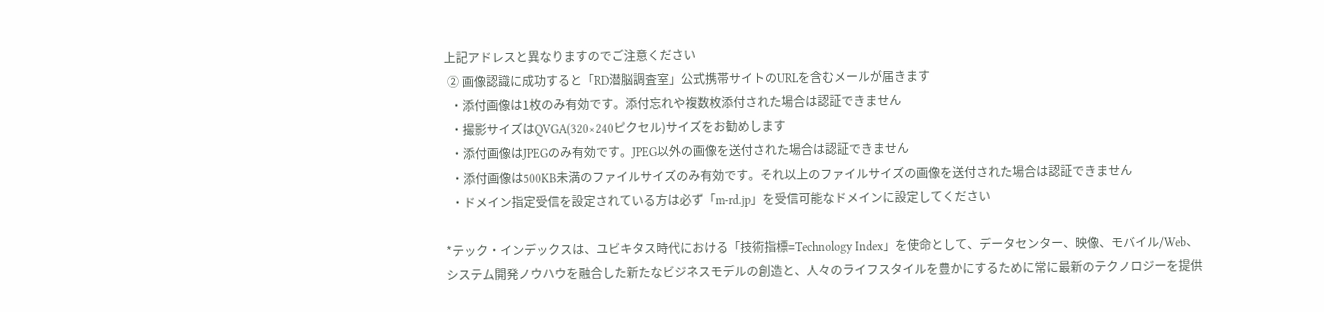上記アドレスと異なりますのでご注意ください
 ② 画像認識に成功すると「RD潜脳調査室」公式携帯サイトのURLを含むメールが届きます
  ・添付画像は1枚のみ有効です。添付忘れや複数枚添付された場合は認証できません
  ・撮影サイズはQVGA(320×240ピクセル)サイズをお勧めします
  ・添付画像はJPEGのみ有効です。JPEG以外の画像を送付された場合は認証できません
  ・添付画像は500KB未満のファイルサイズのみ有効です。それ以上のファイルサイズの画像を送付された場合は認証できません
  ・ドメイン指定受信を設定されている方は必ず「m-rd.jp」を受信可能なドメインに設定してください

*テック・インデックスは、ユビキタス時代における「技術指標=Technology Index」を使命として、データセンター、映像、モバイル/Web、システム開発ノウハウを融合した新たなビジネスモデルの創造と、人々のライフスタイルを豊かにするために常に最新のテクノロジーを提供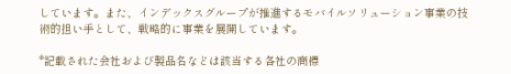しています。また、インデックスグループが推進するモバイルソリューション事業の技術的担い手として、戦略的に事業を展開しています。

*記載された会社および製品名などは該当する各社の商標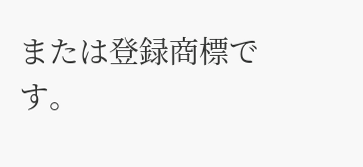または登録商標です。